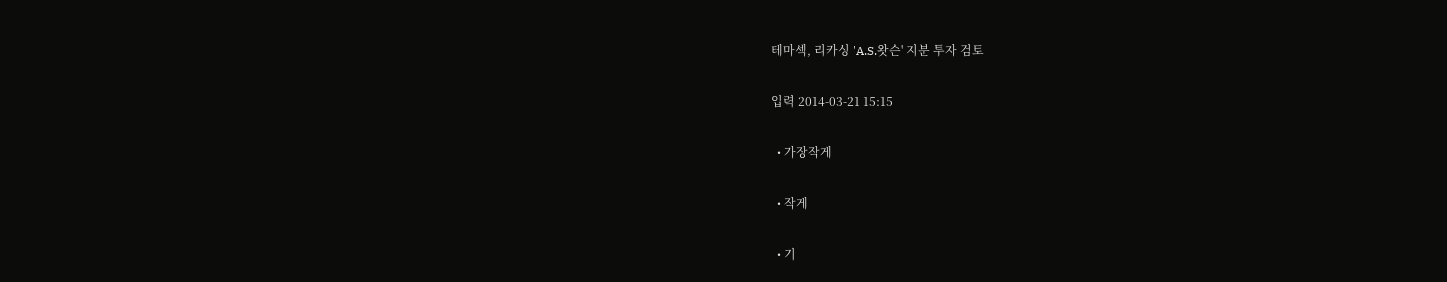테마섹, 리카싱 'A.S.왓슨' 지분 투자 검토

입력 2014-03-21 15:15

  • 가장작게

  • 작게

  • 기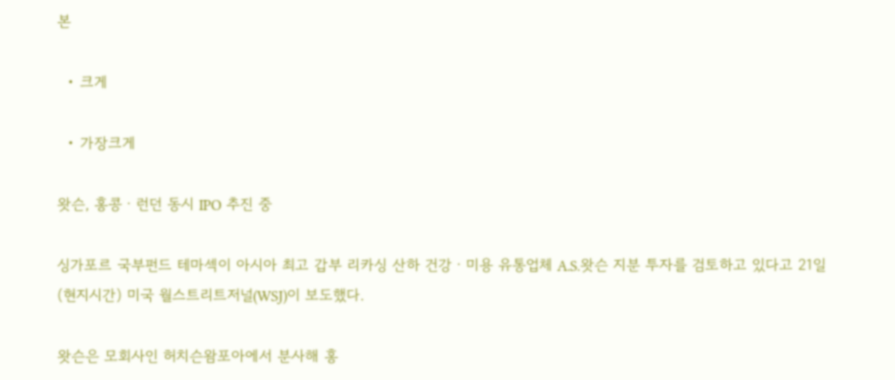본

  • 크게

  • 가장크게

왓슨, 홍콩ㆍ런던 동시 IPO 추진 중

싱가포르 국부펀드 테마섹이 아시아 최고 갑부 리카싱 산하 건강ㆍ미용 유통업체 A.S.왓슨 지분 투자를 검토하고 있다고 21일(현지시간) 미국 월스트리트저널(WSJ)이 보도했다.

왓슨은 모회사인 허치슨왐포아에서 분사해 홍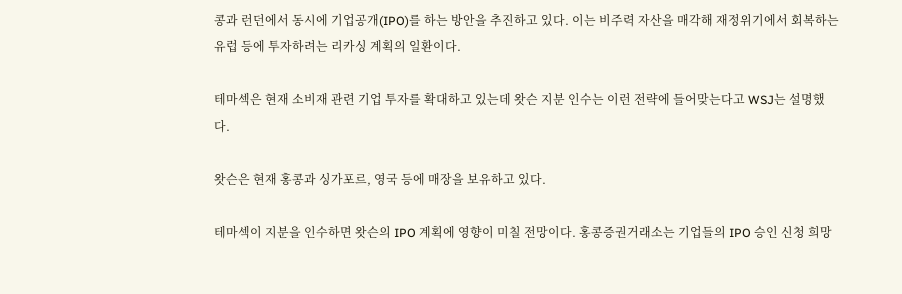콩과 런던에서 동시에 기업공개(IPO)를 하는 방안을 추진하고 있다. 이는 비주력 자산을 매각해 재정위기에서 회복하는 유럽 등에 투자하려는 리카싱 계획의 일환이다.

테마섹은 현재 소비재 관련 기업 투자를 확대하고 있는데 왓슨 지분 인수는 이런 전략에 들어맞는다고 WSJ는 설명했다.

왓슨은 현재 홍콩과 싱가포르, 영국 등에 매장을 보유하고 있다.

테마섹이 지분을 인수하면 왓슨의 IPO 계획에 영향이 미칠 전망이다. 홍콩증권거래소는 기업들의 IPO 승인 신청 희망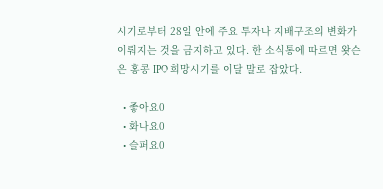시기로부터 28일 안에 주요 투자나 지배구조의 변화가 이뤄지는 것을 금지하고 있다. 한 소식통에 따르면 왓슨은 홍콩 IPO 희망시기를 이달 말로 잡았다.

  • 좋아요0
  • 화나요0
  • 슬퍼요0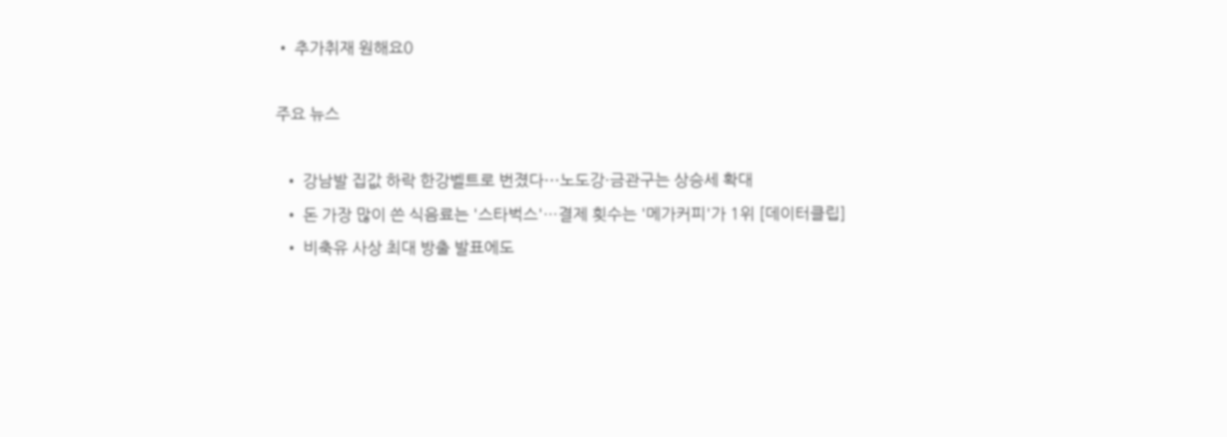• 추가취재 원해요0

주요 뉴스

  • 강남발 집값 하락 한강벨트로 번졌다⋯노도강·금관구는 상승세 확대
  • 돈 가장 많이 쓴 식음료는 '스타벅스'…결제 횟수는 '메가커피'가 1위 [데이터클립]
  • 비축유 사상 최대 방출 발표에도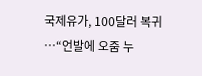국제유가, 100달러 복귀⋯“언발에 오줌 누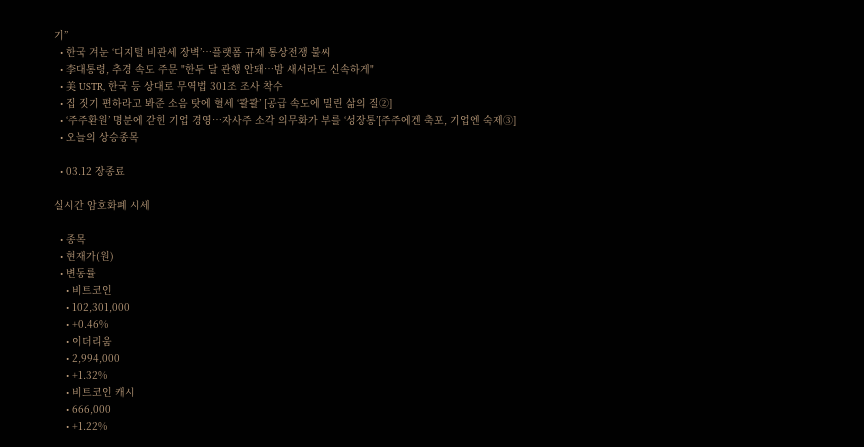기”
  • 한국 겨눈 ‘디지털 비관세 장벽’…플랫폼 규제 통상전쟁 불씨
  • 李대통령, 추경 속도 주문 "한두 달 관행 안돼…밤 새서라도 신속하게"
  • 美 USTR, 한국 등 상대로 무역법 301조 조사 착수
  • 집 짓기 편하라고 봐준 소음 탓에 혈세 ‘콸콸’ [공급 속도에 밀린 삶의 질②]
  • ‘주주환원’ 명분에 갇힌 기업 경영…자사주 소각 의무화가 부를 ‘성장통’[주주에겐 축포, 기업엔 숙제③]
  • 오늘의 상승종목

  • 03.12 장종료

실시간 암호화폐 시세

  • 종목
  • 현재가(원)
  • 변동률
    • 비트코인
    • 102,301,000
    • +0.46%
    • 이더리움
    • 2,994,000
    • +1.32%
    • 비트코인 캐시
    • 666,000
    • +1.22%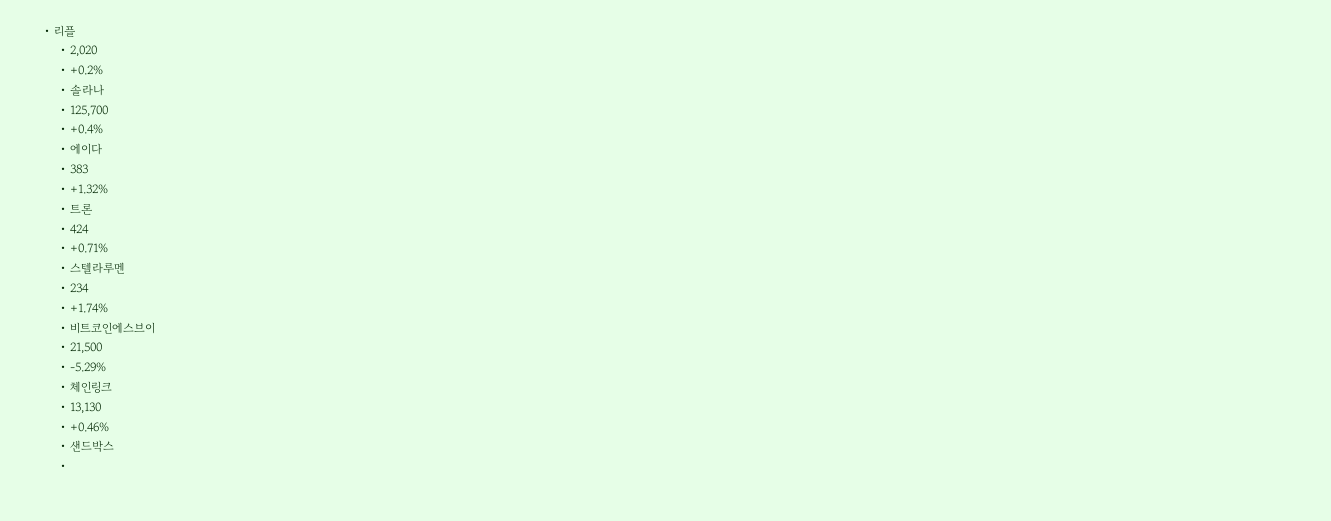• 리플
    • 2,020
    • +0.2%
    • 솔라나
    • 125,700
    • +0.4%
    • 에이다
    • 383
    • +1.32%
    • 트론
    • 424
    • +0.71%
    • 스텔라루멘
    • 234
    • +1.74%
    • 비트코인에스브이
    • 21,500
    • -5.29%
    • 체인링크
    • 13,130
    • +0.46%
    • 샌드박스
    •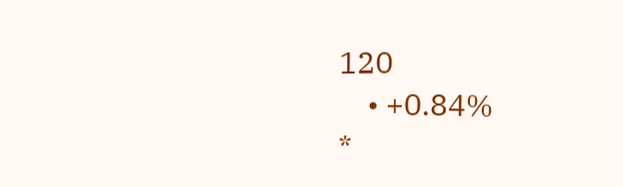120
    • +0.84%
*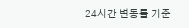24시간 변동률 기준